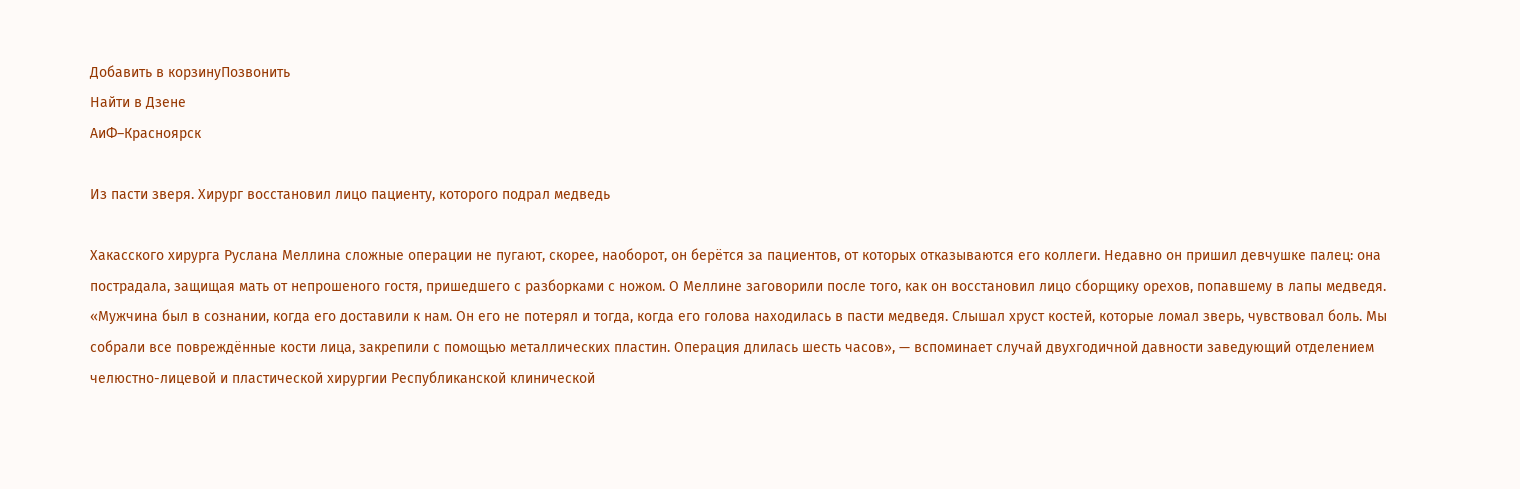Добавить в корзинуПозвонить
Найти в Дзене
АиФ–Красноярск

Из пасти зверя. Хирург восстановил лицо пациенту, которого подрал медведь

Хакасского хирурга Руслана Меллина сложные операции не пугают, скорее, наоборот, он берётся за пациентов, от которых отказываются его коллеги. Недавно он пришил девчушке палец: она пострадала, защищая мать от непрошеного гостя, пришедшего с разборками с ножом. О Меллине заговорили после того, как он восстановил лицо сборщику орехов, попавшему в лапы медведя. «Мужчина был в сознании, когда его доставили к нам. Он его не потерял и тогда, когда его голова находилась в пасти медведя. Слышал хруст костей, которые ломал зверь, чувствовал боль. Мы собрали все повреждённые кости лица, закрепили с помощью металлических пластин. Операция длилась шесть часов», — вспоминает случай двухгодичной давности заведующий отделением челюстно-лицевой и пластической хирургии Республиканской клинической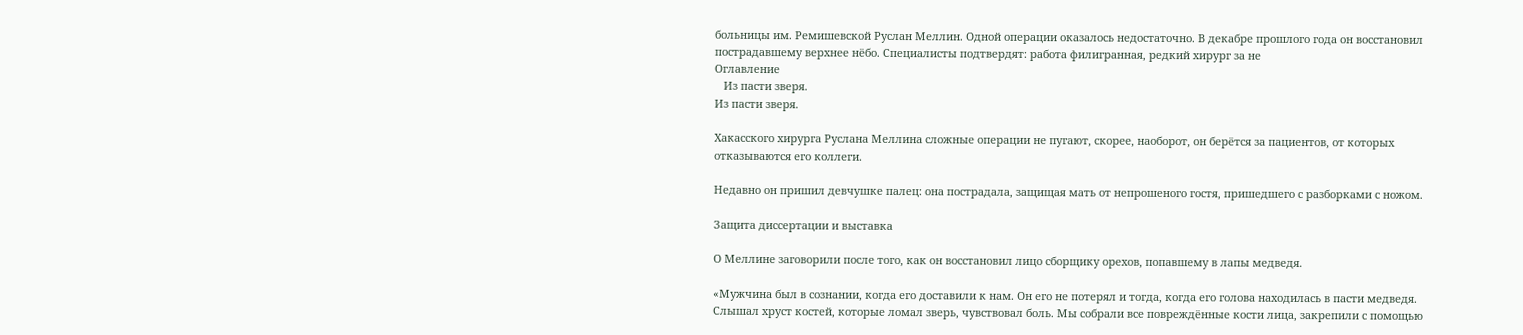больницы им. Ремишевской Руслан Меллин. Одной операции оказалось недостаточно. В декабре прошлого года он восстановил пострадавшему верхнее нёбо. Специалисты подтвердят: работа филигранная, редкий хирург за не
Оглавление
   Из пасти зверя.
Из пасти зверя.

Хакасского хирурга Руслана Меллина сложные операции не пугают, скорее, наоборот, он берётся за пациентов, от которых отказываются его коллеги.

Недавно он пришил девчушке палец: она пострадала, защищая мать от непрошеного гостя, пришедшего с разборками с ножом.

Защита диссертации и выставка

О Меллине заговорили после того, как он восстановил лицо сборщику орехов, попавшему в лапы медведя.

«Мужчина был в сознании, когда его доставили к нам. Он его не потерял и тогда, когда его голова находилась в пасти медведя. Слышал хруст костей, которые ломал зверь, чувствовал боль. Мы собрали все повреждённые кости лица, закрепили с помощью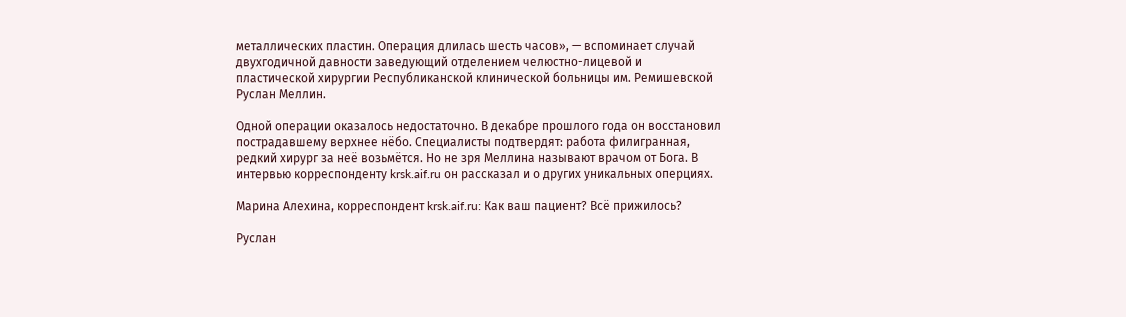металлических пластин. Операция длилась шесть часов», — вспоминает случай двухгодичной давности заведующий отделением челюстно-лицевой и пластической хирургии Республиканской клинической больницы им. Ремишевской Руслан Меллин.

Одной операции оказалось недостаточно. В декабре прошлого года он восстановил пострадавшему верхнее нёбо. Специалисты подтвердят: работа филигранная, редкий хирург за неё возьмётся. Но не зря Меллина называют врачом от Бога. В интервью корреспонденту krsk.aif.ru он рассказал и о других уникальных оперциях.

Марина Алехина, корреспондент krsk.aif.ru: Как ваш пациент? Всё прижилось?

Руслан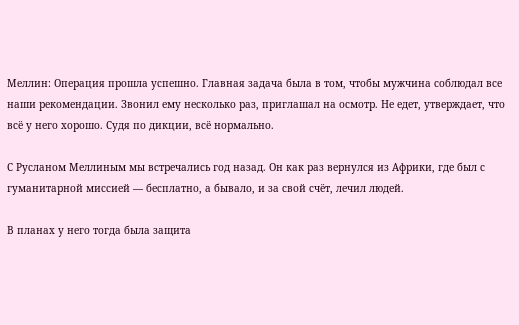Меллин: Операция прошла успешно. Главная задача была в том, чтобы мужчина соблюдал все наши рекомендации. Звонил ему несколько раз, приглашал на осмотр. Не едет, утверждает, что всё у него хорошо. Судя по дикции, всё нормально.

С Русланом Меллиным мы встречались год назад. Он как раз вернулся из Африки, где был с гуманитарной миссией — бесплатно, а бывало, и за свой счёт, лечил людей.

В планах у него тогда была защита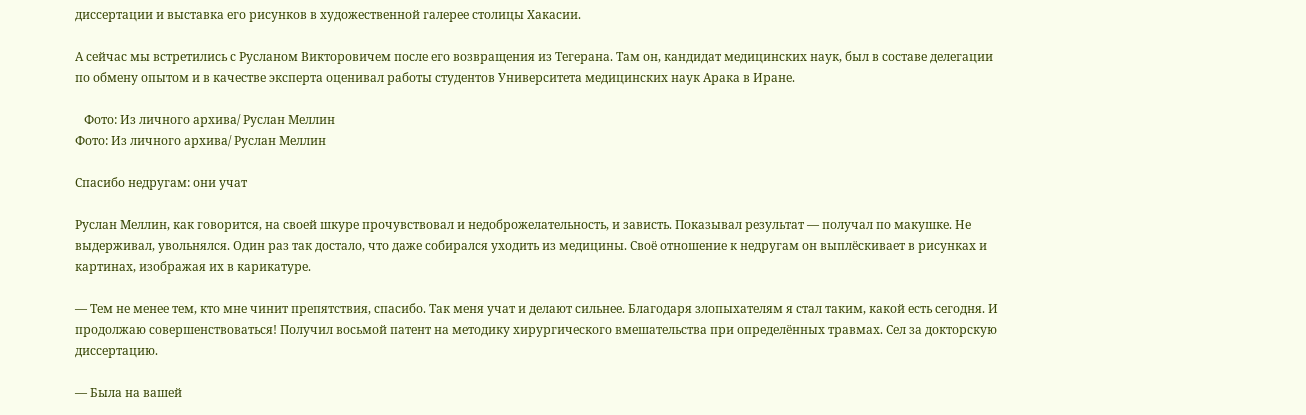диссертации и выставка его рисунков в художественной галерее столицы Хакасии.

А сейчас мы встретились с Русланом Викторовичем после его возвращения из Тегерана. Там он, кандидат медицинских наук, был в составе делегации по обмену опытом и в качестве эксперта оценивал работы студентов Университета медицинских наук Арака в Иране.

   Фото: Из личного архивa/ Руслан Меллин
Фото: Из личного архивa/ Руслан Меллин

Спасибо недругам: они учат

Руслан Меллин, как говорится, на своей шкуре прочувствовал и недоброжелательность, и зависть. Показывал результат — получал по макушке. Не выдерживал, увольнялся. Один раз так достало, что даже собирался уходить из медицины. Своё отношение к недругам он выплёскивает в рисунках и картинах, изображая их в карикатуре.

— Тем не менее тем, кто мне чинит препятствия, спасибо. Так меня учат и делают сильнее. Благодаря злопыхателям я стал таким, какой есть сегодня. И продолжаю совершенствоваться! Получил восьмой патент на методику хирургического вмешательства при определённых травмах. Сел за докторскую диссертацию.

— Была на вашей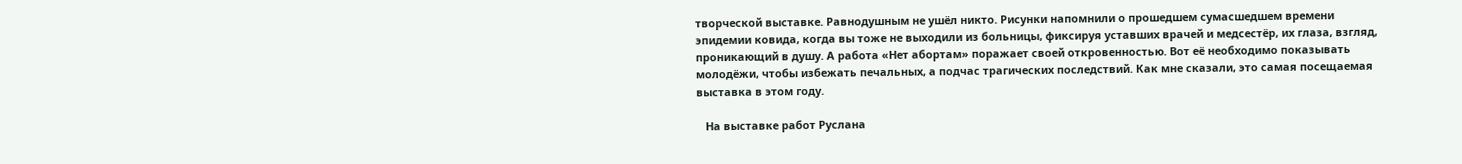творческой выставке. Равнодушным не ушёл никто. Рисунки напомнили о прошедшем сумасшедшем времени эпидемии ковида, когда вы тоже не выходили из больницы, фиксируя уставших врачей и медсестёр, их глаза, взгляд, проникающий в душу. А работа «Нет абортам» поражает своей откровенностью. Вот её необходимо показывать молодёжи, чтобы избежать печальных, а подчас трагических последствий. Как мне сказали, это самая посещаемая выставка в этом году.

   На выставке работ Руслана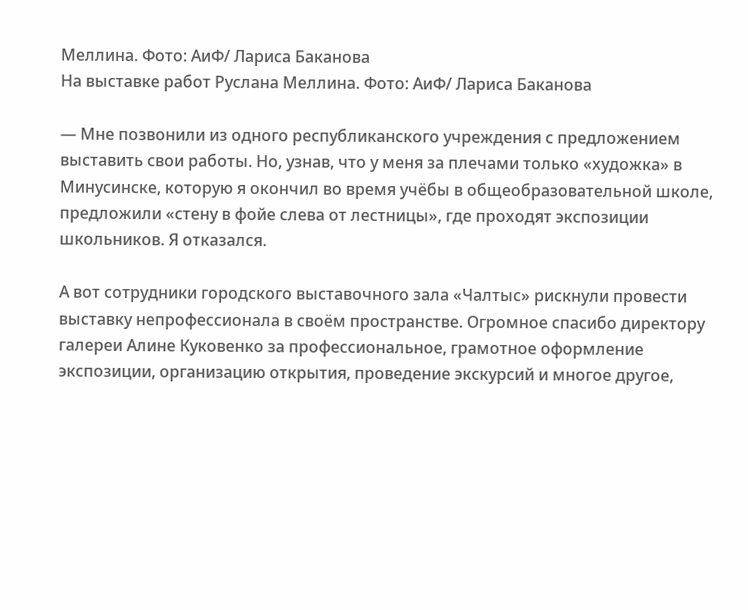Меллина. Фото: АиФ/ Лариса Баканова
На выставке работ Руслана Меллина. Фото: АиФ/ Лариса Баканова

— Мне позвонили из одного республиканского учреждения с предложением выставить свои работы. Но, узнав, что у меня за плечами только «художка» в Минусинске, которую я окончил во время учёбы в общеобразовательной школе, предложили «стену в фойе слева от лестницы», где проходят экспозиции школьников. Я отказался.

А вот сотрудники городского выставочного зала «Чалтыс» рискнули провести выставку непрофессионала в своём пространстве. Огромное спасибо директору галереи Алине Куковенко за профессиональное, грамотное оформление экспозиции, организацию открытия, проведение экскурсий и многое другое,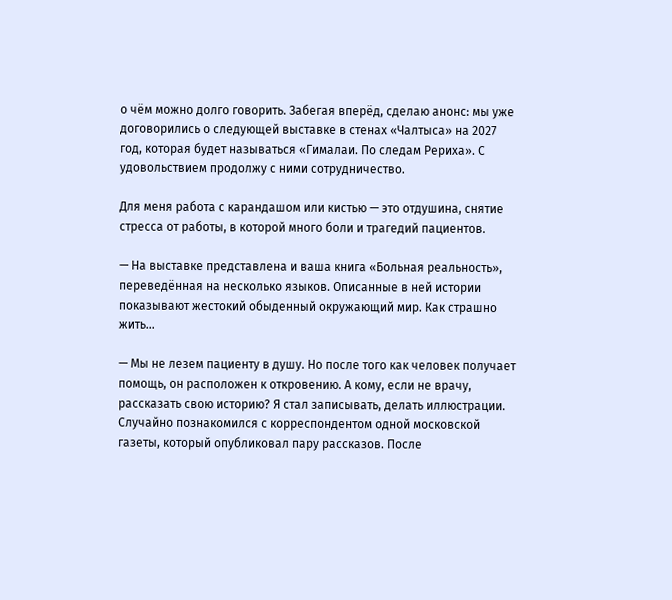о чём можно долго говорить. Забегая вперёд, сделаю анонс: мы уже договорились о следующей выставке в стенах «Чалтыса» на 2027 год, которая будет называться «Гималаи. По следам Рериха». С удовольствием продолжу с ними сотрудничество.

Для меня работа с карандашом или кистью — это отдушина, снятие стресса от работы, в которой много боли и трагедий пациентов.

— На выставке представлена и ваша книга «Больная реальность», переведённая на несколько языков. Описанные в ней истории показывают жестокий обыденный окружающий мир. Как страшно жить...

— Мы не лезем пациенту в душу. Но после того как человек получает помощь, он расположен к откровению. А кому, если не врачу, рассказать свою историю? Я стал записывать, делать иллюстрации. Случайно познакомился с корреспондентом одной московской газеты, который опубликовал пару рассказов. После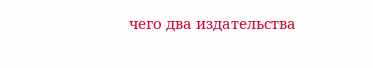чего два издательства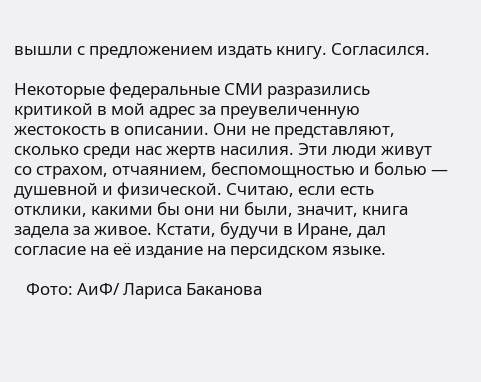вышли с предложением издать книгу. Согласился.

Некоторые федеральные СМИ разразились критикой в мой адрес за преувеличенную жестокость в описании. Они не представляют, сколько среди нас жертв насилия. Эти люди живут со страхом, отчаянием, беспомощностью и болью — душевной и физической. Считаю, если есть отклики, какими бы они ни были, значит, книга задела за живое. Кстати, будучи в Иране, дал согласие на её издание на персидском языке.

   Фото: АиФ/ Лариса Баканова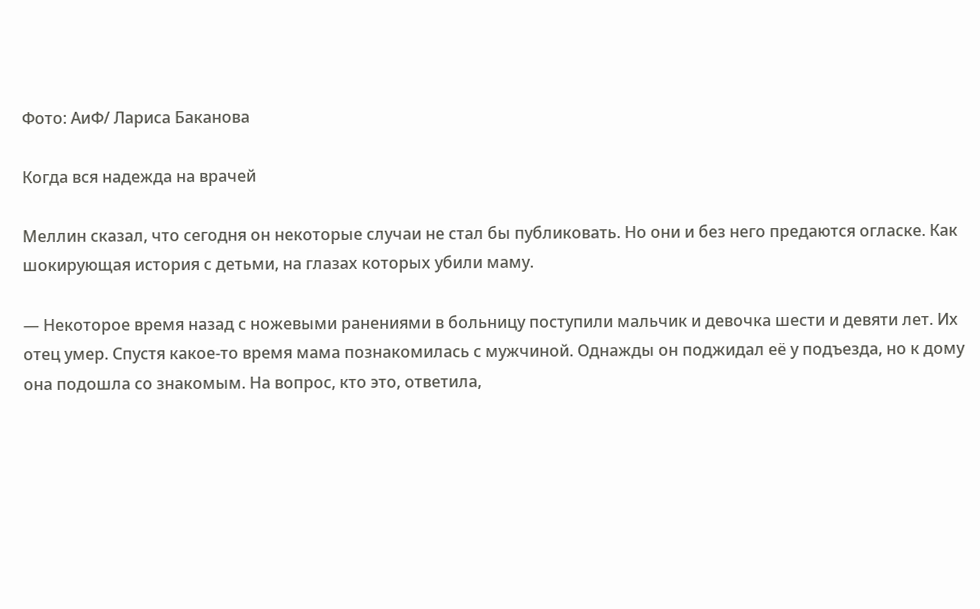Фото: АиФ/ Лариса Баканова

Когда вся надежда на врачей

Меллин сказал, что сегодня он некоторые случаи не стал бы публиковать. Но они и без него предаются огласке. Как шокирующая история с детьми, на глазах которых убили маму.

— Некоторое время назад с ножевыми ранениями в больницу поступили мальчик и девочка шести и девяти лет. Их отец умер. Спустя какое-то время мама познакомилась с мужчиной. Однажды он поджидал её у подъезда, но к дому она подошла со знакомым. На вопрос, кто это, ответила,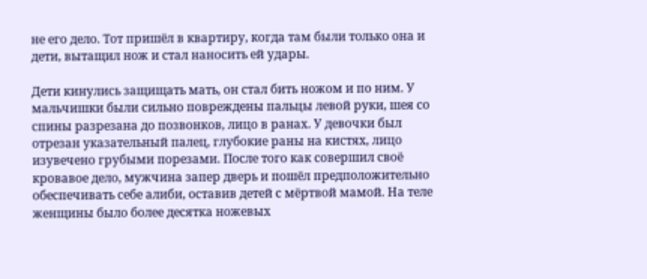не его дело. Тот пришёл в квартиру, когда там были только она и дети, вытащил нож и стал наносить ей удары.

Дети кинулись защищать мать, он стал бить ножом и по ним. У мальчишки были сильно повреждены пальцы левой руки, шея со спины разрезана до позвонков, лицо в ранах. У девочки был отрезан указательный палец, глубокие раны на кистях, лицо изувечено грубыми порезами. После того как совершил своё кровавое дело, мужчина запер дверь и пошёл предположительно обеспечивать себе алиби, оставив детей с мёртвой мамой. На теле женщины было более десятка ножевых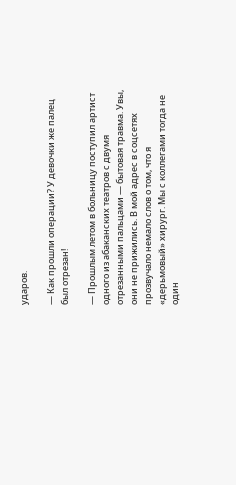ударов.

— Как прошли операции? У девочки же палец был отрезан!

— Прошлым летом в больницу поступил артист одного из абаканских театров с двумя отрезанными пальцами — бытовая травма. Увы, они не прижились. В мой адрес в соцсетях прозвучало немало слов о том, что я «дерьмовый» хирург. Мы с коллегами тогда не один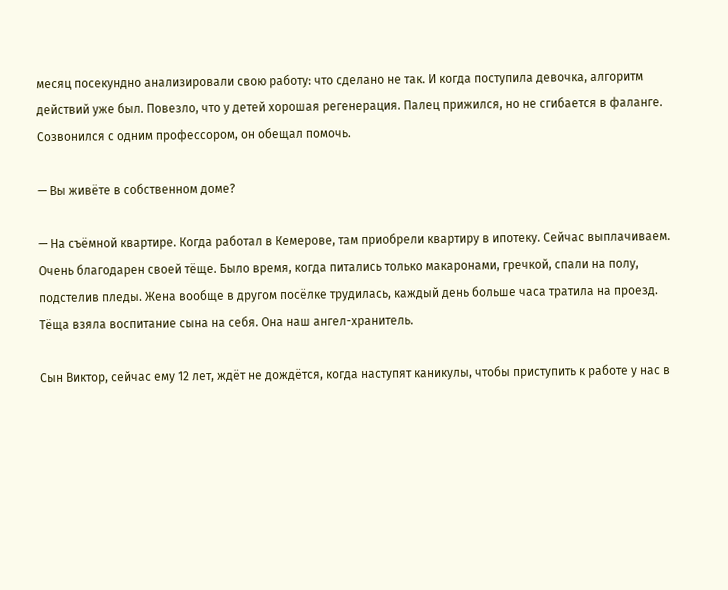месяц посекундно анализировали свою работу: что сделано не так. И когда поступила девочка, алгоритм действий уже был. Повезло, что у детей хорошая регенерация. Палец прижился, но не сгибается в фаланге. Созвонился с одним профессором, он обещал помочь.

— Вы живёте в собственном доме?

— На съёмной квартире. Когда работал в Кемерове, там приобрели квартиру в ипотеку. Сейчас выплачиваем. Очень благодарен своей тёще. Было время, когда питались только макаронами, гречкой, спали на полу, подстелив пледы. Жена вообще в другом посёлке трудилась, каждый день больше часа тратила на проезд. Тёща взяла воспитаниe сына на себя. Она наш ангел-хранитель.

Сын Виктор, сейчас ему 12 лет, ждёт не дождётся, когда наступят каникулы, чтобы приступить к работе у нас в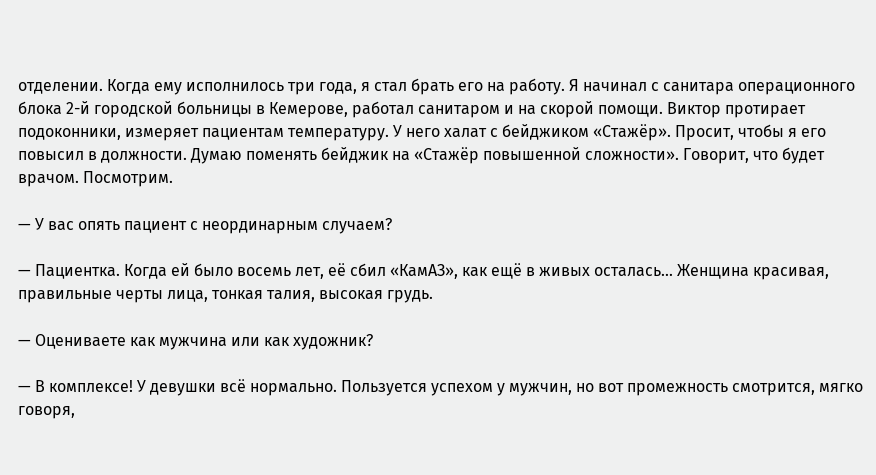отделении. Когда ему исполнилось три года, я стал брать его на работу. Я начинал с санитара операционного блока 2-й городской больницы в Кемерове, работал санитаром и на скорой помощи. Виктор протирает подоконники, измеряет пациентам температуру. У него халат с бейджиком «Стажёр». Просит, чтобы я его повысил в должности. Думаю поменять бейджик на «Стажёр повышенной сложности». Говорит, что будет врачом. Посмотрим.

— У вас опять пациент с неординарным случаем?

— Пациентка. Когда ей было восемь лет, её сбил «КамАЗ», как ещё в живых осталась... Женщина красивая, правильные черты лица, тонкая талия, высокая грудь.

— Оцениваете как мужчина или как художник?

— В комплексе! У девушки всё нормально. Пользуется успехом у мужчин, но вот промежность смотрится, мягко говоря,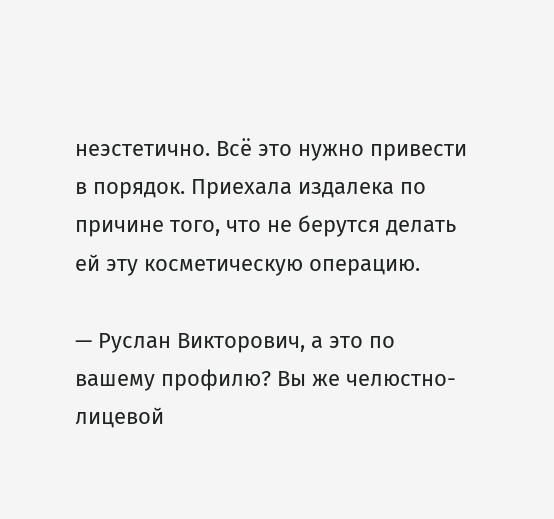неэстетично. Всё это нужно привести в порядок. Приехала издалека по причине того, что не берутся делать ей эту косметическую операцию.

— Руслан Викторович, а это по вашему профилю? Вы же челюстно-лицевой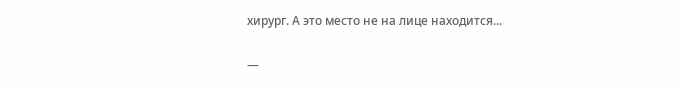хирург. А это место не на лице находится...

—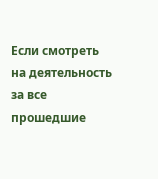Если смотреть на деятельность за все прошедшие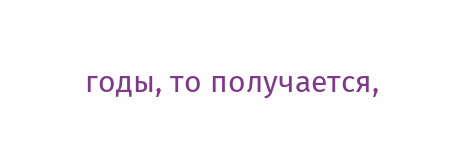годы, то получается,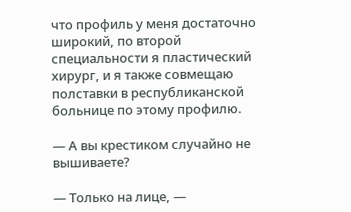что профиль у меня достаточно широкий, по второй специальности я пластический хирург, и я также совмещаю полставки в республиканской больнице по этому профилю.

— А вы крестиком случайно не вышиваете?

— Только на лице, —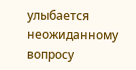улыбается неожиданному вопросу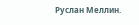Руслан Меллин.